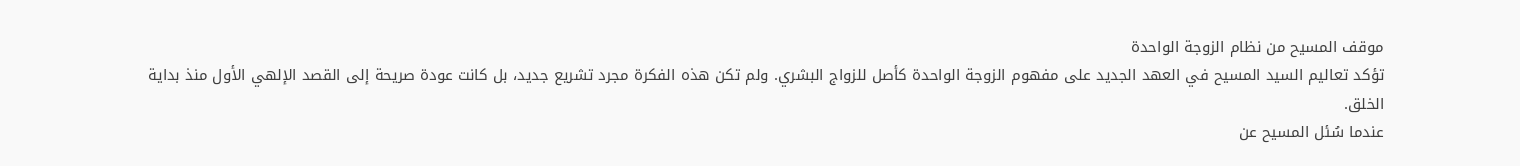موقف المسيح من نظام الزوجة الواحدة
تؤكد تعاليم السيد المسيح في العهد الجديد على مفهوم الزوجة الواحدة كأصل للزواج البشري. ولم تكن هذه الفكرة مجرد تشريع جديد، بل كانت عودة صريحة إلى القصد الإلهي الأول منذ بداية الخلق.
عندما سُئل المسيح عن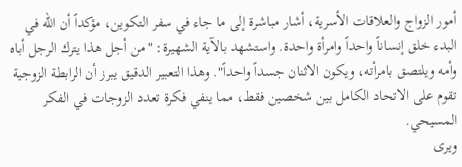أمور الزواج والعلاقات الأسرية، أشار مباشرة إلى ما جاء في سفر التكوين، مؤكداً أن الله في البدء خلق إنساناً واحداً وامرأة واحدة. واستشهد بالآية الشهيرة: "من أجل هذا يترك الرجل أباه وأمه ويلتصق بامرأته، ويكون الاثنان جسداً واحداً". وهذا التعبير الدقيق يبرز أن الرابطة الزوجية تقوم على الاتحاد الكامل بين شخصين فقط، مما ينفي فكرة تعدد الزوجات في الفكر المسيحي.
ويرى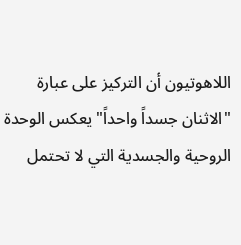اللاهوتيون أن التركيز على عبارة "الاثنان جسداً واحداً" يعكس الوحدة الروحية والجسدية التي لا تحتمل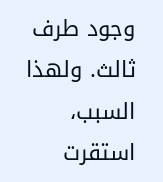وجود طرف ثالث. ولهذا السبب، استقرت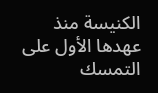الكنيسة منذ عهدها الأول على التمسك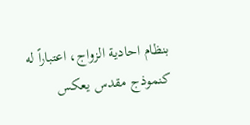بنظام احادية الزواج، اعتباراً له كنموذج مقدس يعكس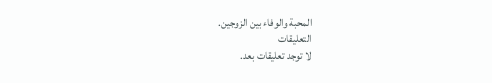المحبة والوفاء بين الزوجين.
التعليقات
لا توجد تعليقات بعد.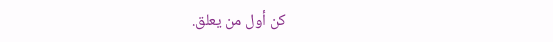كن أول من يعلق.